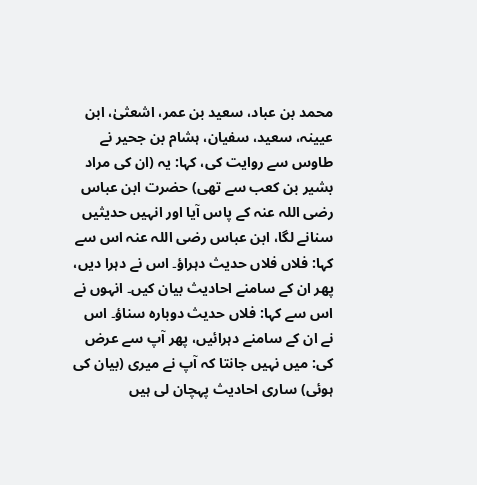محمد بن عباد، سعید بن عمر، اشعثیٰ، ابن عیینہ، سعید، سفیان، ہشام بن جحیر نے طاوس سے روایت کی، کہا: یہ (ان کی مراد بشیر بن کعب سے تھی) حضرت ابن عباس رضی اللہ عنہ کے پاس آیا اور انہیں حدیثیں سنانے لگا، ابن عباس رضی اللہ عنہ اس سے کہا: فلاں فلاں حدیث دہراؤ۔ اس نے دہرا دیں، پھر ان کے سامنے احادیث بیان کیں۔ انہوں نے اس سے کہا: فلاں حدیث دوبارہ سناؤ۔ اس نے ان کے سامنے دہرائیں، پھر آپ سے عرض کی: میں نہیں جانتا کہ آپ نے میری (بیان کی ہوئی) ساری احادیث پہچان لی ہیں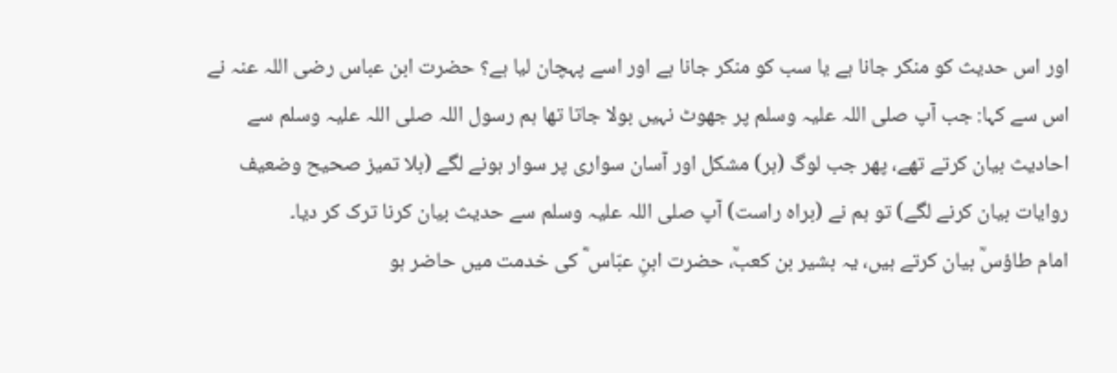اور اس حدیث کو منکر جانا ہے یا سب کو منکر جانا ہے اور اسے پہچان لیا ہے؟ حضرت ابن عباس رضی اللہ عنہ نے اس سے کہا: جب آپ صلی اللہ علیہ وسلم پر جھوٹ نہیں بولا جاتا تھا ہم رسول اللہ صلی اللہ علیہ وسلم سے احادیث بیان کرتے تھے، پھر جب لوگ (ہر) مشکل اور آسان سواری پر سوار ہونے لگے (بلا تمیز صحیح وضعیف روایات بیان کرنے لگے) تو ہم نے (براہ راست) آپ صلی اللہ علیہ وسلم سے حدیث بیان کرنا ترک کر دیا۔
امام طاؤسؒ بیان کرتے ہیں، یہ بشیر بن کعبؒ، حضرت ابنِ عبّاس ؓ کی خدمت میں حاضر ہو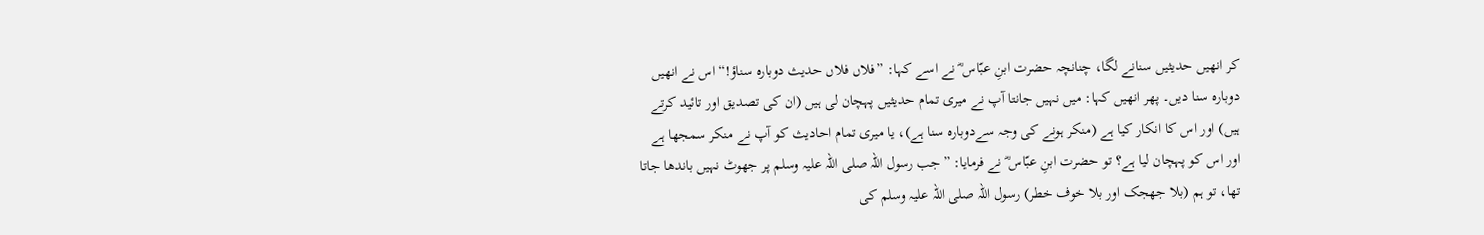کر انھیں حدیثیں سنانے لگا، چنانچہ حضرت ابنِ عبّاس ؓ نے اسے کہا: ”فلاں فلاں حدیث دوبارہ سناؤ!“ اس نے انھیں دوبارہ سنا دیں۔ پھر انھیں کہا: میں نہیں جانتا آپ نے میری تمام حدیثیں پہچان لی ہیں (ان کی تصدیق اور تائید کرتے ہیں) اور اس کا انکار کیا ہے (منکر ہونے کی وجہ سےدوبارہ سنا ہے)، یا میری تمام احادیث کو آپ نے منکر سمجھا ہے اور اس کو پہچان لیا ہے؟ تو حضرت ابنِ عبّاس ؓ نے فرمایا: ”جب رسول اللہ صلی اللہ علیہ وسلم پر جھوٹ نہیں باندھا جاتا تھا، تو ہم (بلا جھجک اور بلا خوف خطر) رسول اللہ صلی اللہ علیہ وسلم کی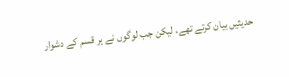حدیثیں بیان کرتے تھے، لیکن جب لوگوں نے ہر قسم کے دشوار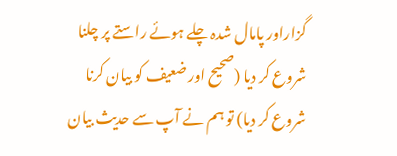گزاراور پامال شدہ چلے ہوئے راستے پر چلنا شروع کر دیا (صحیح اور ضعیف کو بیان کرنا شروع کر دیا) تو ہم نے آپ سے حدیث بیان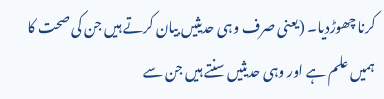کرنا چھوڑدیا۔ (یعنی صرف وہی حدیثیں بیان کرتے ہیں جن کی صحت کا ہمیں علم ہے اور وہی حدیثیں سنتے ہیں جن سے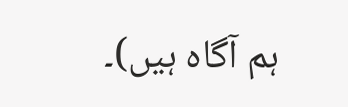ہم آگاہ ہیں)۔